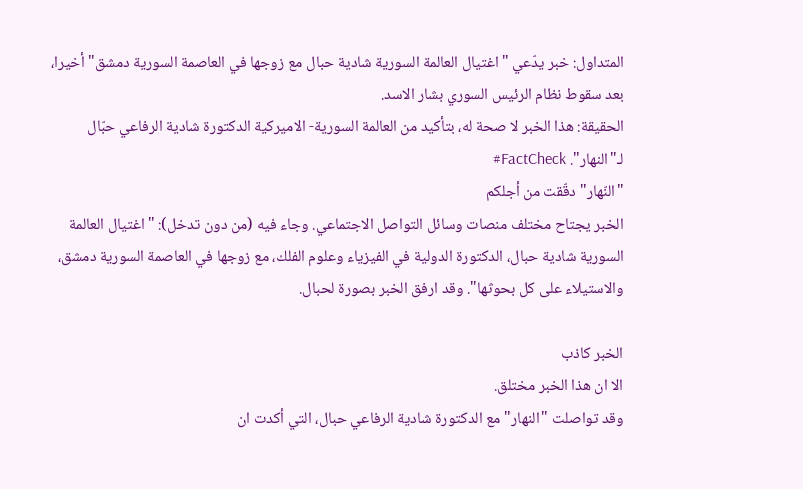المتداول: خبر يدّعي "اغتيال العالمة السورية شادية حبال مع زوجها في العاصمة السورية دمشق" أخيرا، بعد سقوط نظام الرئيس السوري بشار الاسد.
الحقيقة: هذا الخبر لا صحة له، بتأكيد من العالمة السورية- الاميركية الدكتورة شادية الرفاعي حبّال لـ"النهار". FactCheck#
"النّهار" دقّقت من أجلكم
الخبر يجتاح مختلف منصات وسائل التواصل الاجتماعي. وجاء فيه (من دون تدخل): "اغتيال العالمة السورية شادية حبال، الدكتورة الدولية في الفيزياء وعلوم الفلك، مع زوجها في العاصمة السورية دمشق، والاستيلاء على كل بحوثها". وقد ارفق الخبر بصورة لحبال.

الخبر كاذب
الا ان هذا الخبر مختلق.
وقد تواصلت "النهار" مع الدكتورة شادية الرفاعي حبال، التي أكدت ان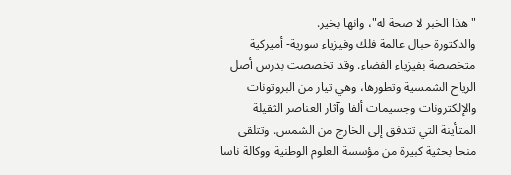"هذا الخبر لا صحة له"، وانها بخير.
والدكتورة حبال عالمة فلك وفيزياء سورية- أميركية متخصصة بفيزياء الفضاء. وقد تخصصت بدرس أصل الرياح الشمسية وتطورها، وهي تيار من البروتونات والإلكترونات وجسيمات ألفا وآثار العناصر الثقيلة المتأينة التي تتدفق إلى الخارج من الشمس. وتتلقى منحا بحثية كبيرة من مؤسسة العلوم الوطنية ووكالة ناسا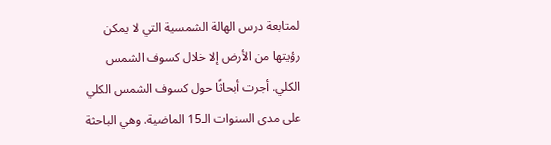لمتابعة درس الهالة الشمسية التي لا يمكن رؤيتها من الأرض إلا خلال كسوف الشمس الكلي. أجرت أبحاثًا حول كسوف الشمس الكلي على مدى السنوات الـ15 الماضية. وهي الباحثة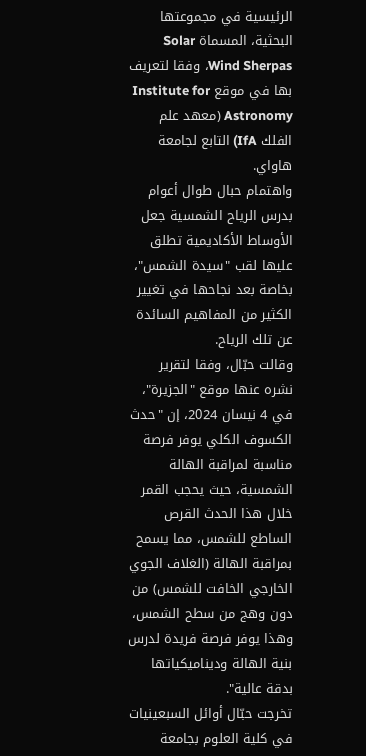الرئيسية في مجموعتها البحثية، المسماة Solar Wind Sherpas، وفقا لتعريف بها في موقع Institute for Astronomy (معهد علم الفلك IfA) التابع لجامعة هاواي.
واهتمام حبال طوال أعوام بدرس الرياح الشمسية جعل الأوساط الأكاديمية تطلق عليها لقب "سيدة الشمس"، بخاصة بعد نجاحها في تغيير الكثير من المفاهيم السائدة عن تلك الرياح.
وقالت حبّال، وفقا لتقرير نشره عنها موقع "الجزيرة"، في 4 نيسان 2024، إن "حدث الكسوف الكلي يوفر فرصة مناسبة لمراقبة الهالة الشمسية، حيث يحجب القمر خلال هذا الحدث القرص الساطع للشمس، مما يسمح بمراقبة الهالة (الغلاف الجوي الخارجي الخافت للشمس) من دون وهج من سطح الشمس، وهذا يوفر فرصة فريدة لدرس بنية الهالة وديناميكياتها بدقة عالية".
تخرجت حبّال أوائل السبعينيات في كلية العلوم بجامعة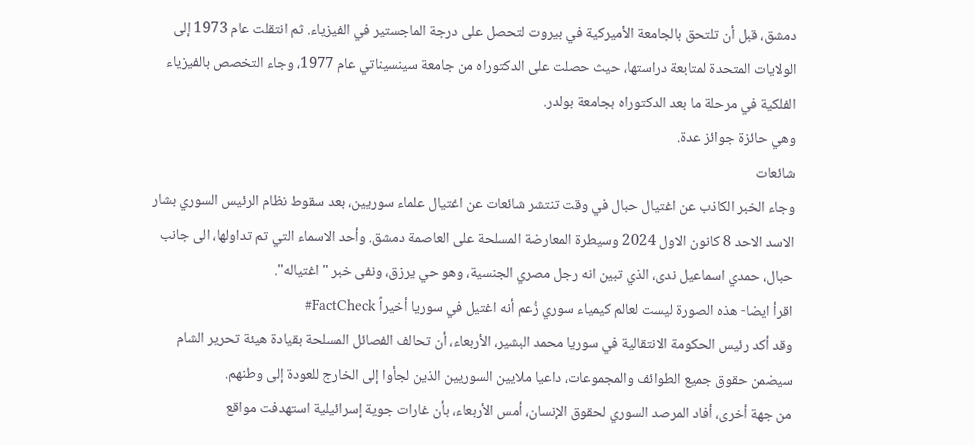دمشق، قبل أن تلتحق بالجامعة الأميركية في بيروت لتحصل على درجة الماجستير في الفيزياء. ثم انتقلت عام 1973 إلى الولايات المتحدة لمتابعة دراستها، حيث حصلت على الدكتوراه من جامعة سينسيناتي عام 1977، وجاء التخصص بالفيزياء الفلكية في مرحلة ما بعد الدكتوراه بجامعة بولدر.
وهي حائزة جوائز عدة.
شائعات
وجاء الخبر الكاذب عن اغتيال حبال في وقت تنتشر شائعات عن اغتيال علماء سوريين، بعد سقوط نظام الرئيس السوري بشار الاسد الاحد 8 كانون الاول 2024 وسيطرة المعارضة المسلحة على العاصمة دمشق. وأحد الاسماء التي تم تداولها، الى جانب حبال، حمدي اسماعيل ندى، الذي تبين انه رجل مصري الجنسية، وهو حي يرزق، ونفى خبر "اغتياله".
اقرأ ايضا- هذه الصورة ليست لعالم كيمياء سوري زُعم أنه اغتيل في سوريا أخيراً FactCheck#
وقد أكد رئيس الحكومة الانتقالية في سوريا محمد البشير، الأربعاء، أن تحالف الفصائل المسلحة بقيادة هيئة تحرير الشام سيضمن حقوق جميع الطوائف والمجموعات، داعيا ملايين السوريين الذين لجأوا إلى الخارج للعودة إلى وطنهم.
من جهة أخرى، أفاد المرصد السوري لحقوق الإنسان، أمس الأربعاء، بأن غارات جوية إسرائيلية استهدفت مواقع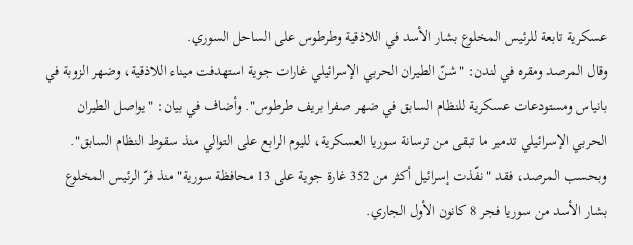عسكرية تابعة للرئيس المخلوع بشار الأسد في اللاذقية وطرطوس على الساحل السوري.
وقال المرصد ومقره في لندن: "شنّ الطيران الحربي الإسرائيلي غارات جوية استهدفت ميناء اللاذقية، وضهر الزوبة في بانياس ومستودعات عسكرية للنظام السابق في ضهر صفرا بريف طرطوس". وأضاف في بيان: "يواصل الطيران الحربي الإسرائيلي تدمير ما تبقى من ترسانة سوريا العسكرية، لليوم الرابع على التوالي منذ سقوط النظام السابق".
وبحسب المرصد، فقد "نفّذت إسرائيل أكثر من 352 غارة جوية على 13 محافظة سورية" منذ فرّ الرئيس المخلوع بشار الأسد من سوريا فجر 8 كانون الأول الجاري.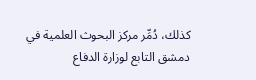كذلك، دُمِّر مركز البحوث العلمية في دمشق التابع لوزارة الدفاع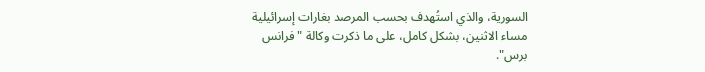السورية، والذي استُهدف بحسب المرصد بغارات إسرائيلية مساء الاثنين، بشكل كامل، على ما ذكرت وكالة "فرانس برس".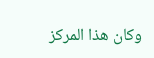وكان هذا المركز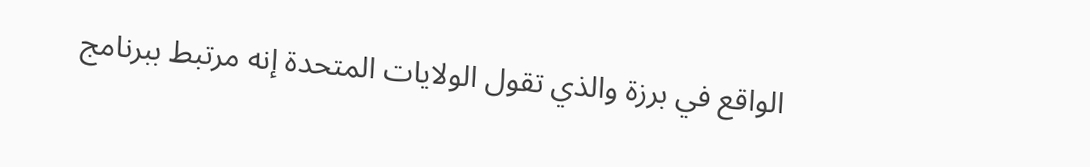الواقع في برزة والذي تقول الولايات المتحدة إنه مرتبط ببرنامج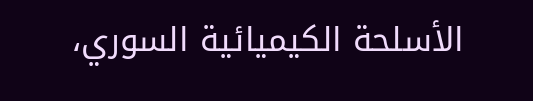الأسلحة الكيميائية السوري،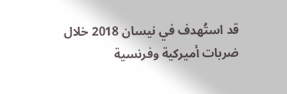قد استُهدف في نيسان 2018 خلال ضربات أميركية وفرنسية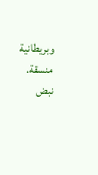وبريطانية منسقة.
نبض